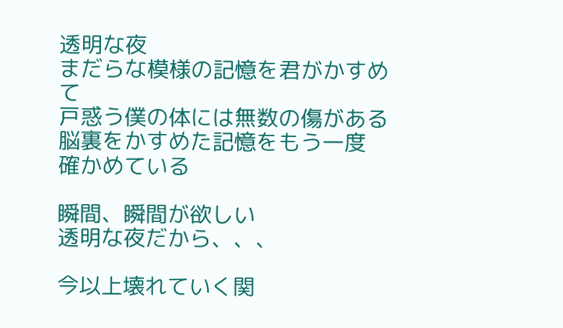透明な夜
まだらな模様の記憶を君がかすめて
戸惑う僕の体には無数の傷がある
脳裏をかすめた記憶をもう一度
確かめている

瞬間、瞬間が欲しい
透明な夜だから、、、

今以上壊れていく関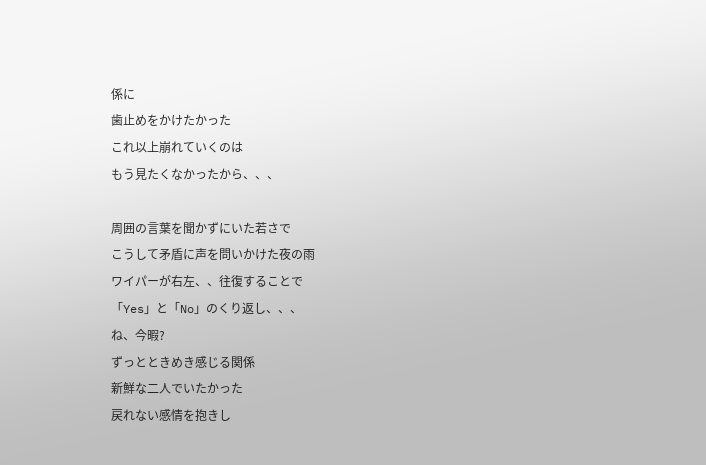係に
歯止めをかけたかった
これ以上崩れていくのは
もう見たくなかったから、、、

周囲の言葉を聞かずにいた若さで
こうして矛盾に声を問いかけた夜の雨
ワイパーが右左、、往復することで
「Yes」と「No」のくり返し、、、
ね、今暇?
ずっとときめき感じる関係
新鮮な二人でいたかった
戻れない感情を抱きし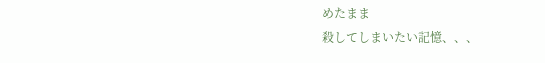めたまま
殺してしまいたい記憶、、、